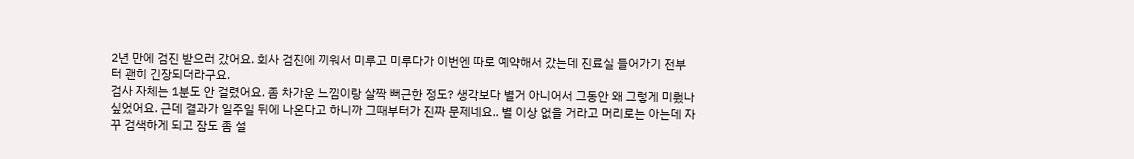2년 만에 검진 받으러 갔어요. 회사 검진에 끼워서 미루고 미루다가 이번엔 따로 예약해서 갔는데 진료실 들어가기 전부터 괜히 긴장되더라구요.
검사 자체는 1분도 안 걸렸어요. 좀 차가운 느낌이랑 살짝 뻐근한 정도? 생각보다 별거 아니어서 그동안 왜 그렇게 미뤘나 싶었어요. 근데 결과가 일주일 뒤에 나온다고 하니까 그때부터가 진짜 문제네요.. 별 이상 없을 거라고 머리로는 아는데 자꾸 검색하게 되고 잠도 좀 설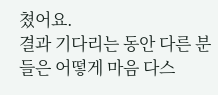쳤어요.
결과 기다리는 동안 다른 분들은 어떻게 마음 다스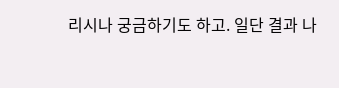리시나 궁금하기도 하고. 일단 결과 나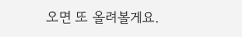오면 또 올려볼게요.